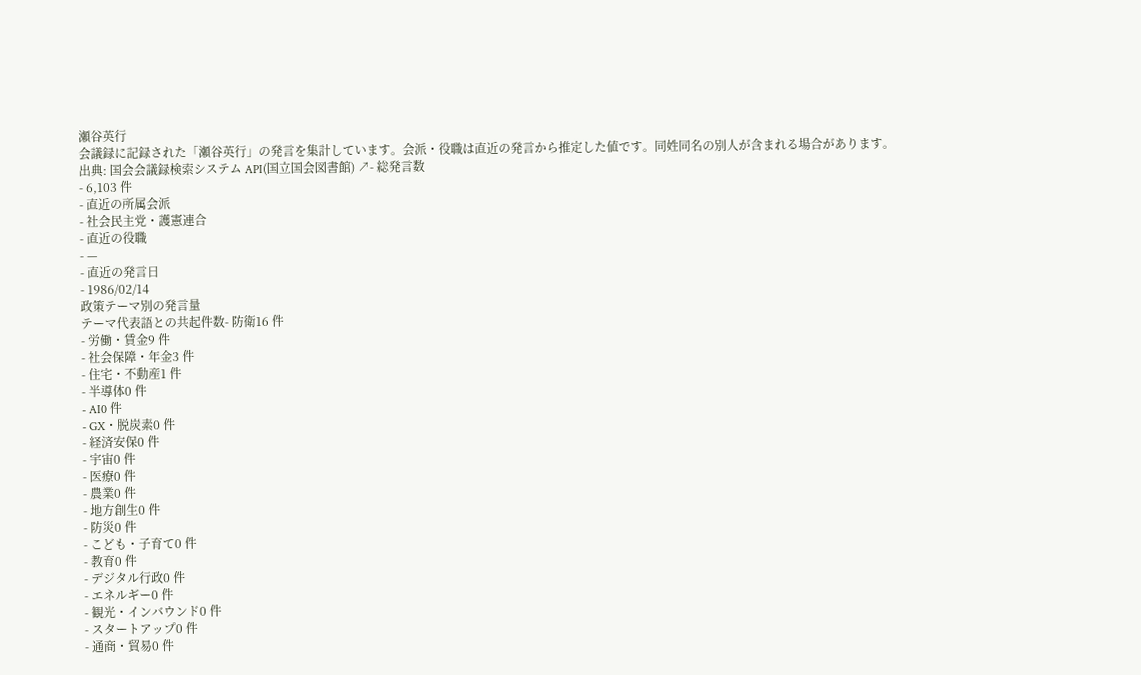瀬谷英行
会議録に記録された「瀬谷英行」の発言を集計しています。会派・役職は直近の発言から推定した値です。同姓同名の別人が含まれる場合があります。
出典: 国会会議録検索システム API(国立国会図書館) ↗- 総発言数
- 6,103 件
- 直近の所属会派
- 社会民主党・護憲連合
- 直近の役職
- —
- 直近の発言日
- 1986/02/14
政策テーマ別の発言量
テーマ代表語との共起件数- 防衛16 件
- 労働・賃金9 件
- 社会保障・年金3 件
- 住宅・不動産1 件
- 半導体0 件
- AI0 件
- GX・脱炭素0 件
- 経済安保0 件
- 宇宙0 件
- 医療0 件
- 農業0 件
- 地方創生0 件
- 防災0 件
- こども・子育て0 件
- 教育0 件
- デジタル行政0 件
- エネルギー0 件
- 観光・インバウンド0 件
- スタートアップ0 件
- 通商・貿易0 件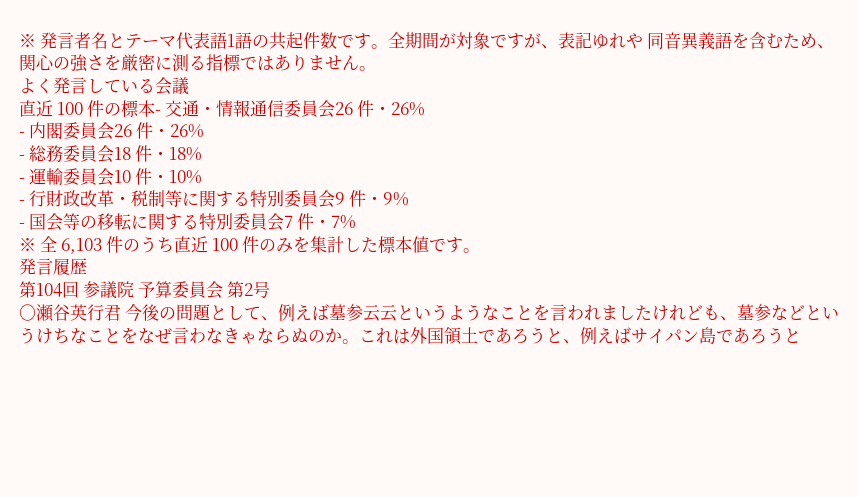※ 発言者名とテーマ代表語1語の共起件数です。全期間が対象ですが、表記ゆれや 同音異義語を含むため、関心の強さを厳密に測る指標ではありません。
よく発言している会議
直近 100 件の標本- 交通・情報通信委員会26 件・26%
- 内閣委員会26 件・26%
- 総務委員会18 件・18%
- 運輸委員会10 件・10%
- 行財政改革・税制等に関する特別委員会9 件・9%
- 国会等の移転に関する特別委員会7 件・7%
※ 全 6,103 件のうち直近 100 件のみを集計した標本値です。
発言履歴
第104回 参議院 予算委員会 第2号
○瀬谷英行君 今後の問題として、例えば墓参云云というようなことを言われましたけれども、墓参などというけちなことをなぜ言わなきゃならぬのか。これは外国領土であろうと、例えばサイパン島であろうと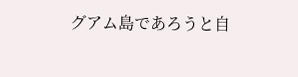グアム島であろうと自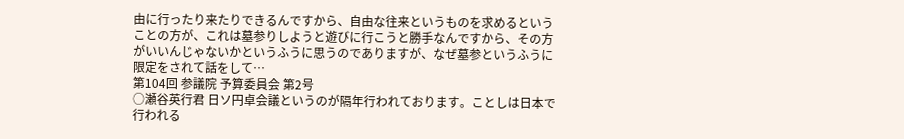由に行ったり来たりできるんですから、自由な往来というものを求めるということの方が、これは墓参りしようと遊びに行こうと勝手なんですから、その方がいいんじゃないかというふうに思うのでありますが、なぜ墓参というふうに限定をされて話をして…
第104回 参議院 予算委員会 第2号
○瀬谷英行君 日ソ円卓会議というのが隔年行われております。ことしは日本で行われる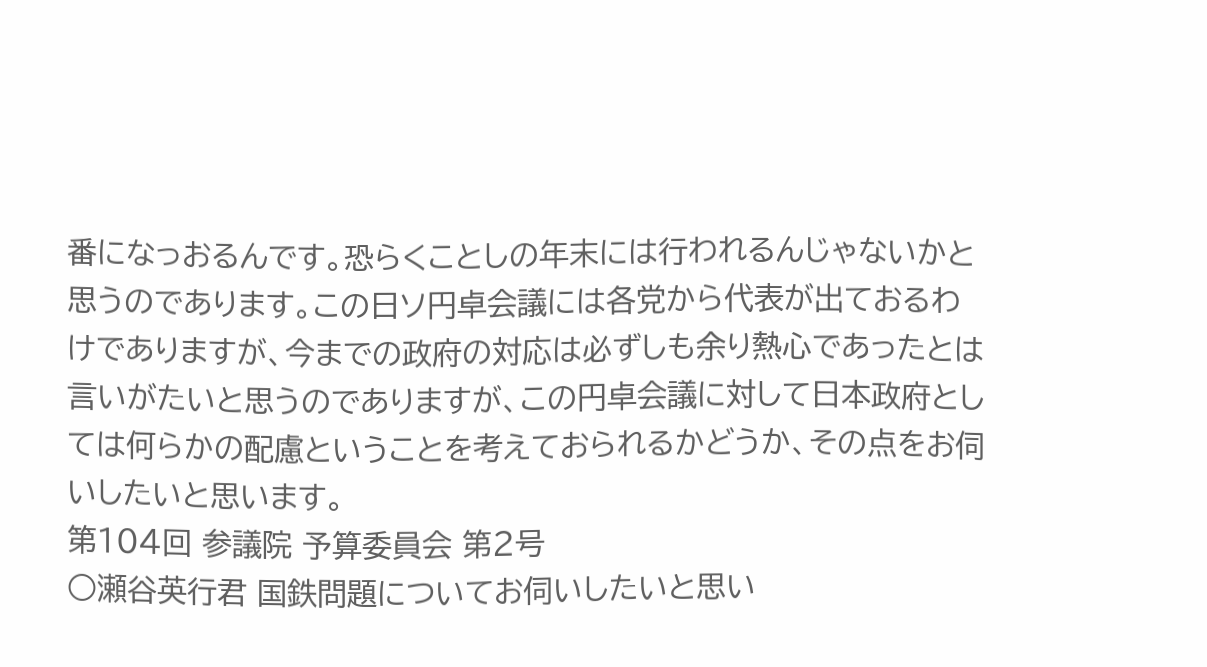番になっおるんです。恐らくことしの年末には行われるんじゃないかと思うのであります。この日ソ円卓会議には各党から代表が出ておるわけでありますが、今までの政府の対応は必ずしも余り熱心であったとは言いがたいと思うのでありますが、この円卓会議に対して日本政府としては何らかの配慮ということを考えておられるかどうか、その点をお伺いしたいと思います。
第104回 参議院 予算委員会 第2号
○瀬谷英行君 国鉄問題についてお伺いしたいと思い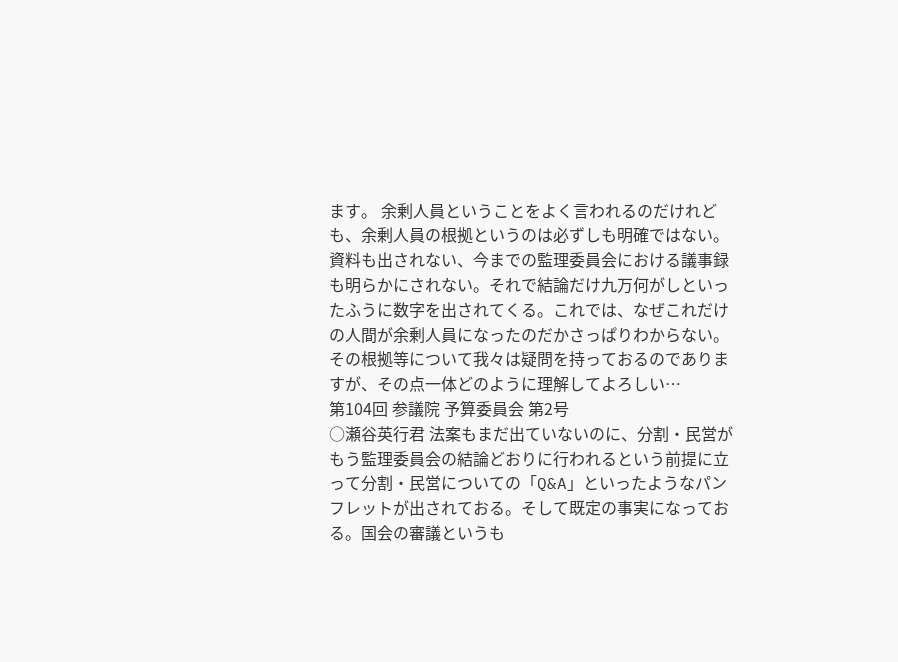ます。 余剰人員ということをよく言われるのだけれども、余剰人員の根拠というのは必ずしも明確ではない。資料も出されない、今までの監理委員会における議事録も明らかにされない。それで結論だけ九万何がしといったふうに数字を出されてくる。これでは、なぜこれだけの人間が余剰人員になったのだかさっぱりわからない。その根拠等について我々は疑問を持っておるのでありますが、その点一体どのように理解してよろしい…
第104回 参議院 予算委員会 第2号
○瀬谷英行君 法案もまだ出ていないのに、分割・民営がもう監理委員会の結論どおりに行われるという前提に立って分割・民営についての「Q&A」といったようなパンフレットが出されておる。そして既定の事実になっておる。国会の審議というも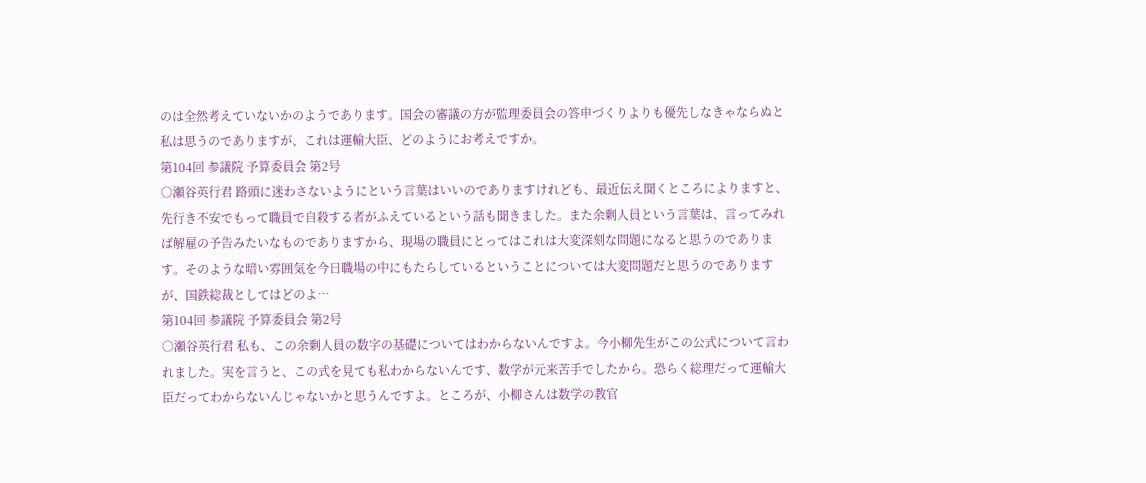のは全然考えていないかのようであります。国会の審議の方が監理委員会の答申づくりよりも優先しなきゃならぬと私は思うのでありますが、これは運輸大臣、どのようにお考えですか。
第104回 参議院 予算委員会 第2号
○瀬谷英行君 路頭に迷わさないようにという言葉はいいのでありますけれども、最近伝え聞くところによりますと、先行き不安でもって職員で自殺する者がふえているという話も聞きました。また余剰人員という言葉は、言ってみれば解雇の予告みたいなものでありますから、現場の職員にとってはこれは大変深刻な問題になると思うのであります。そのような暗い雰囲気を今日職場の中にもたらしているということについては大変問題だと思うのでありますが、国鉄総裁としてはどのよ…
第104回 参議院 予算委員会 第2号
○瀬谷英行君 私も、この余剰人員の数字の基礎についてはわからないんですよ。今小柳先生がこの公式について言われました。実を言うと、この式を見ても私わからないんです、数学が元来苦手でしたから。恐らく総理だって運輸大臣だってわからないんじゃないかと思うんですよ。ところが、小柳さんは数学の教官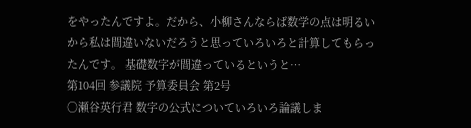をやったんですよ。だから、小柳さんならば数学の点は明るいから私は間違いないだろうと思っていろいろと計算してもらったんです。 基礎数字が間違っているというと…
第104回 参議院 予算委員会 第2号
○瀬谷英行君 数字の公式についていろいろ論議しま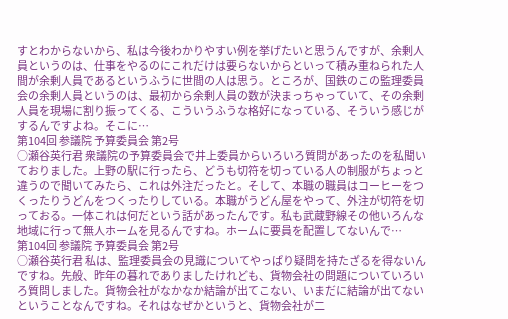すとわからないから、私は今後わかりやすい例を挙げたいと思うんですが、余剰人員というのは、仕事をやるのにこれだけは要らないからといって積み重ねられた人間が余剰人員であるというふうに世間の人は思う。ところが、国鉄のこの監理委員会の余剰人員というのは、最初から余剰人員の数が決まっちゃっていて、その余剰人員を現場に割り振ってくる、こういうふうな格好になっている、そういう感じがするんですよね。そこに…
第104回 参議院 予算委員会 第2号
○瀬谷英行君 衆議院の予算委員会で井上委員からいろいろ質問があったのを私聞いておりました。上野の駅に行ったら、どうも切符を切っている人の制服がちょっと違うので聞いてみたら、これは外注だったと。そして、本職の職員はコーヒーをつくったりうどんをつくったりしている。本職がうどん屋をやって、外注が切符を切っておる。一体これは何だという話があったんです。私も武蔵野線その他いろんな地域に行って無人ホームを見るんですね。ホームに要員を配置してないんで…
第104回 参議院 予算委員会 第2号
○瀬谷英行君 私は、監理委員会の見識についてやっぱり疑問を持たざるを得ないんですね。先般、昨年の暮れでありましたけれども、貨物会社の問題についていろいろ質問しました。貨物会社がなかなか結論が出てこない、いまだに結論が出てないということなんですね。それはなぜかというと、貨物会社が二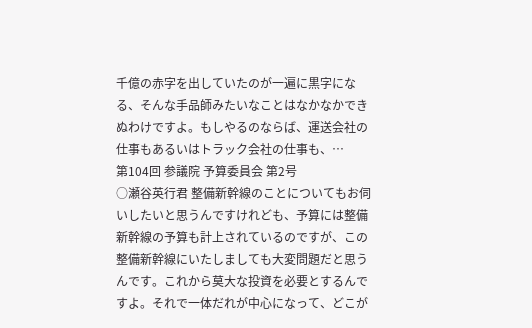千億の赤字を出していたのが一遍に黒字になる、そんな手品師みたいなことはなかなかできぬわけですよ。もしやるのならば、運送会社の仕事もあるいはトラック会社の仕事も、…
第104回 参議院 予算委員会 第2号
○瀬谷英行君 整備新幹線のことについてもお伺いしたいと思うんですけれども、予算には整備新幹線の予算も計上されているのですが、この整備新幹線にいたしましても大変問題だと思うんです。これから莫大な投資を必要とするんですよ。それで一体だれが中心になって、どこが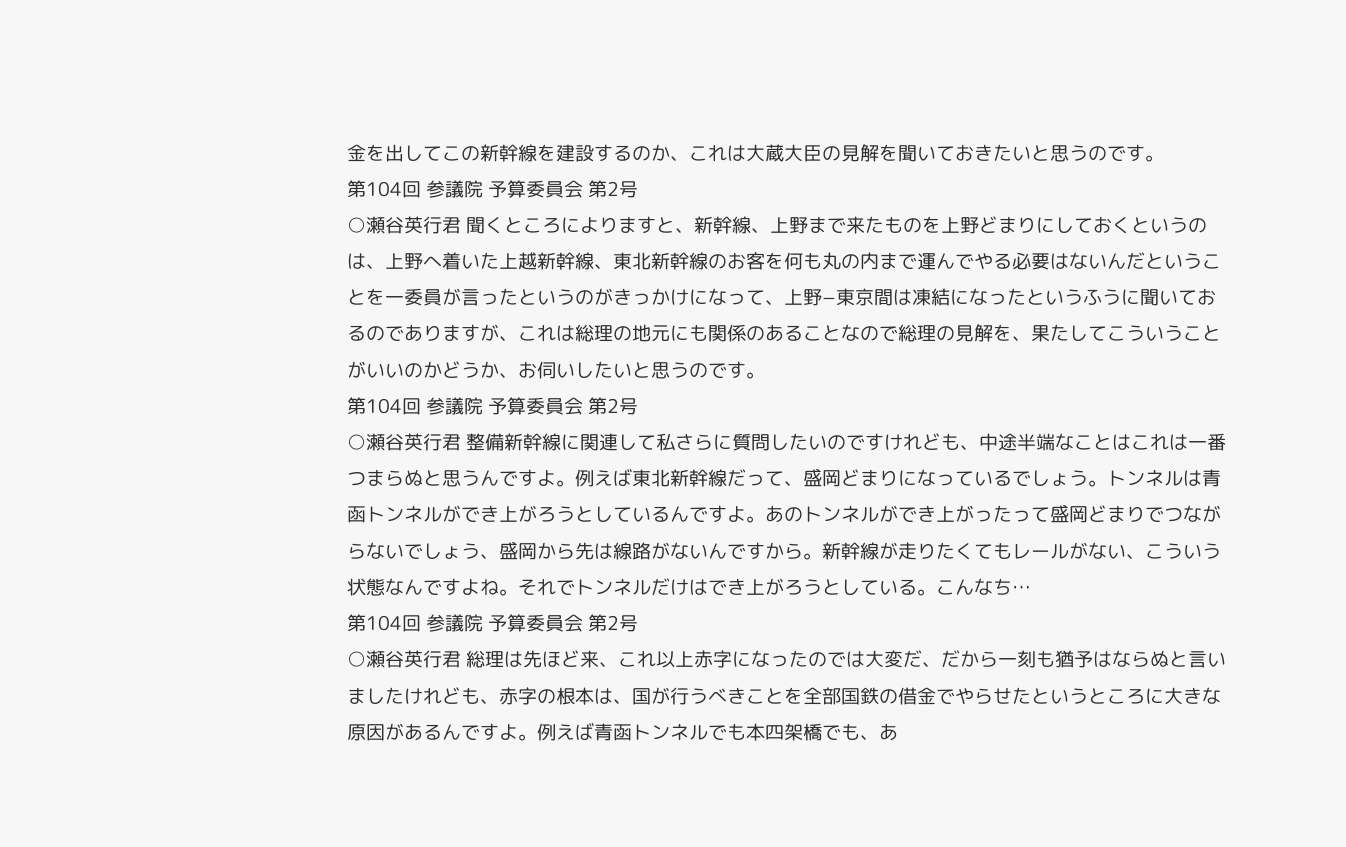金を出してこの新幹線を建設するのか、これは大蔵大臣の見解を聞いておきたいと思うのです。
第104回 参議院 予算委員会 第2号
○瀬谷英行君 聞くところによりますと、新幹線、上野まで来たものを上野どまりにしておくというのは、上野へ着いた上越新幹線、東北新幹線のお客を何も丸の内まで運んでやる必要はないんだということを一委員が言ったというのがきっかけになって、上野−東京間は凍結になったというふうに聞いておるのでありますが、これは総理の地元にも関係のあることなので総理の見解を、果たしてこういうことがいいのかどうか、お伺いしたいと思うのです。
第104回 参議院 予算委員会 第2号
○瀬谷英行君 整備新幹線に関連して私さらに質問したいのですけれども、中途半端なことはこれは一番つまらぬと思うんですよ。例えば東北新幹線だって、盛岡どまりになっているでしょう。トンネルは青函トンネルができ上がろうとしているんですよ。あのトンネルができ上がったって盛岡どまりでつながらないでしょう、盛岡から先は線路がないんですから。新幹線が走りたくてもレールがない、こういう状態なんですよね。それでトンネルだけはでき上がろうとしている。こんなち…
第104回 参議院 予算委員会 第2号
○瀬谷英行君 総理は先ほど来、これ以上赤字になったのでは大変だ、だから一刻も猶予はならぬと言いましたけれども、赤字の根本は、国が行うべきことを全部国鉄の借金でやらせたというところに大きな原因があるんですよ。例えば青函トンネルでも本四架橋でも、あ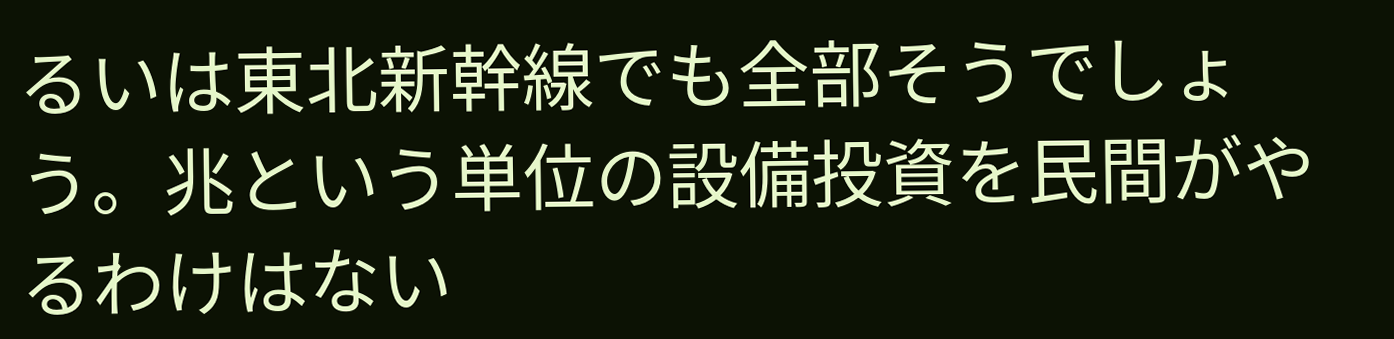るいは東北新幹線でも全部そうでしょう。兆という単位の設備投資を民間がやるわけはない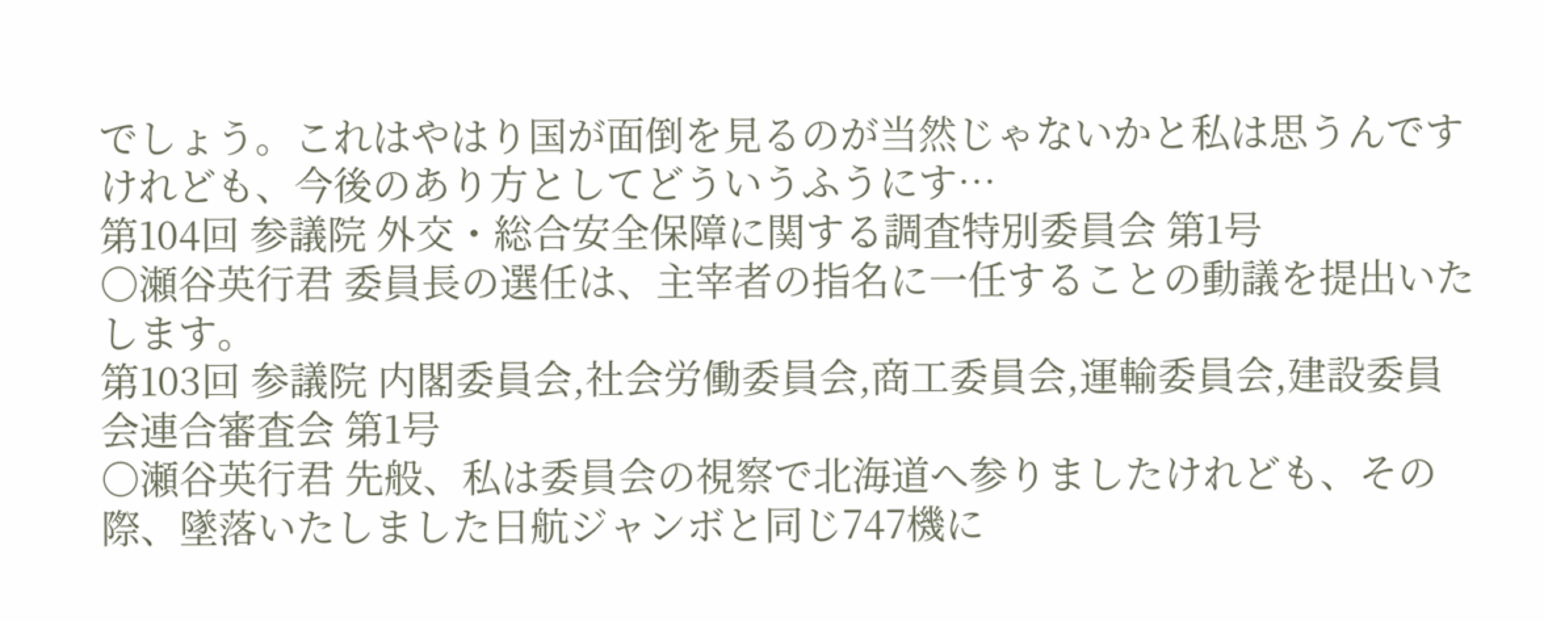でしょう。これはやはり国が面倒を見るのが当然じゃないかと私は思うんですけれども、今後のあり方としてどういうふうにす…
第104回 参議院 外交・総合安全保障に関する調査特別委員会 第1号
○瀬谷英行君 委員長の選任は、主宰者の指名に一任することの動議を提出いたします。
第103回 参議院 内閣委員会,社会労働委員会,商工委員会,運輸委員会,建設委員会連合審査会 第1号
○瀬谷英行君 先般、私は委員会の視察で北海道へ参りましたけれども、その際、墜落いたしました日航ジャンボと同じ747機に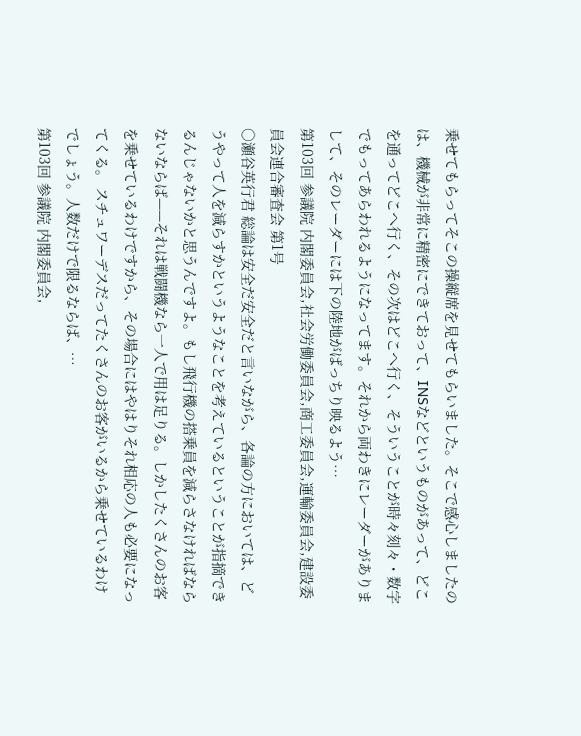乗せてもらってそこの操縦席を見せてもらいました。そこで感心しましたのは、機械が非常に精密にできておって、INSなどというものがあって、どこを通ってどこへ行く、その次はどこへ行く、そういうことが時々刻々・数字でもってあらわれるようになってます。それから両わきにレーダーがありまして、そのレーダーには下の陸地がばっちり映るよう…
第103回 参議院 内閣委員会,社会労働委員会,商工委員会,運輸委員会,建設委員会連合審査会 第1号
○瀬谷英行君 総論は安全だ安全だと言いながら、各論の方においては、どうやって人を減らすかというようなことを考えているということが指摘できるんじゃないかと思うんですよ。もし飛行機の搭乗員を減らさなければならないならば——それは戦闘機なら一人で用は足りる。しかしたくさんのお客を乗せているわけですから、その場合にはやはりそれ相応の人も必要になってくる。 スチュワーデスだってたくさんのお客がいるから乗せているわけでしょう。人数だけで限るならば、…
第103回 参議院 内閣委員会,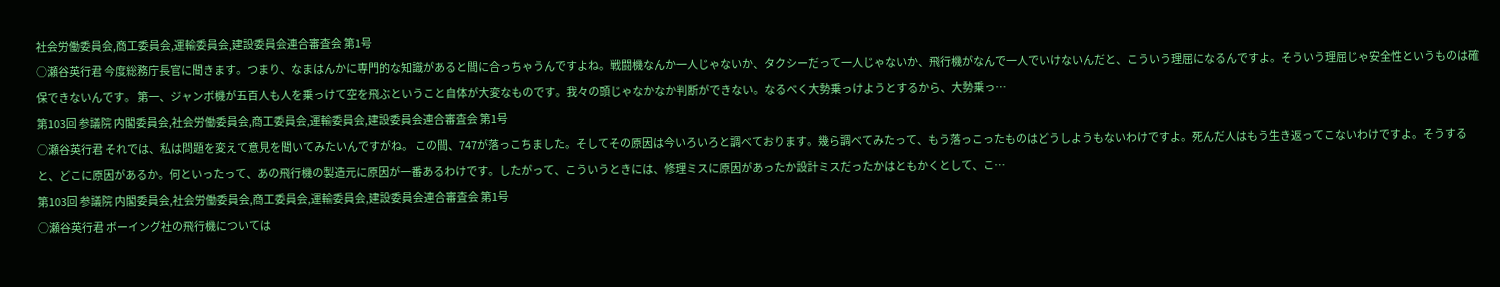社会労働委員会,商工委員会,運輸委員会,建設委員会連合審査会 第1号
○瀬谷英行君 今度総務庁長官に聞きます。つまり、なまはんかに専門的な知識があると間に合っちゃうんですよね。戦闘機なんか一人じゃないか、タクシーだって一人じゃないか、飛行機がなんで一人でいけないんだと、こういう理屈になるんですよ。そういう理屈じゃ安全性というものは確保できないんです。 第一、ジャンボ機が五百人も人を乗っけて空を飛ぶということ自体が大変なものです。我々の頭じゃなかなか判断ができない。なるべく大勢乗っけようとするから、大勢乗っ…
第103回 参議院 内閣委員会,社会労働委員会,商工委員会,運輸委員会,建設委員会連合審査会 第1号
○瀬谷英行君 それでは、私は問題を変えて意見を聞いてみたいんですがね。 この間、747が落っこちました。そしてその原因は今いろいろと調べております。幾ら調べてみたって、もう落っこったものはどうしようもないわけですよ。死んだ人はもう生き返ってこないわけですよ。そうすると、どこに原因があるか。何といったって、あの飛行機の製造元に原因が一番あるわけです。したがって、こういうときには、修理ミスに原因があったか設計ミスだったかはともかくとして、こ…
第103回 参議院 内閣委員会,社会労働委員会,商工委員会,運輸委員会,建設委員会連合審査会 第1号
○瀬谷英行君 ボーイング社の飛行機については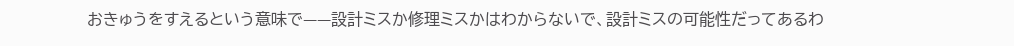おきゅうをすえるという意味で——設計ミスか修理ミスかはわからないで、設計ミスの可能性だってあるわ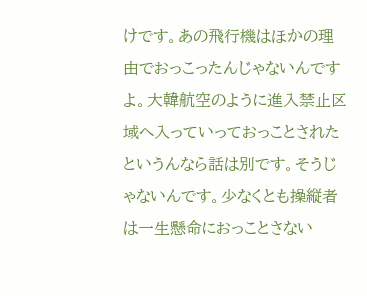けです。あの飛行機はほかの理由でおっこったんじゃないんですよ。大韓航空のように進入禁止区域へ入っていっておっことされたというんなら話は別です。そうじゃないんです。少なくとも操縦者は一生懸命におっことさない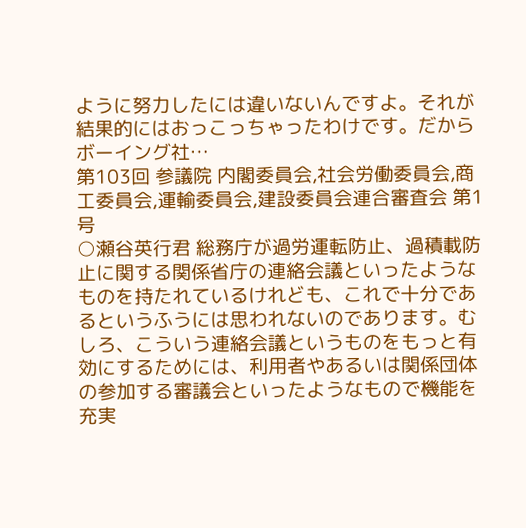ように努力したには違いないんですよ。それが結果的にはおっこっちゃったわけです。だからボーイング社…
第103回 参議院 内閣委員会,社会労働委員会,商工委員会,運輸委員会,建設委員会連合審査会 第1号
○瀬谷英行君 総務庁が過労運転防止、過積載防止に関する関係省庁の連絡会議といったようなものを持たれているけれども、これで十分であるというふうには思われないのであります。むしろ、こういう連絡会議というものをもっと有効にするためには、利用者やあるいは関係団体の参加する審議会といったようなもので機能を充実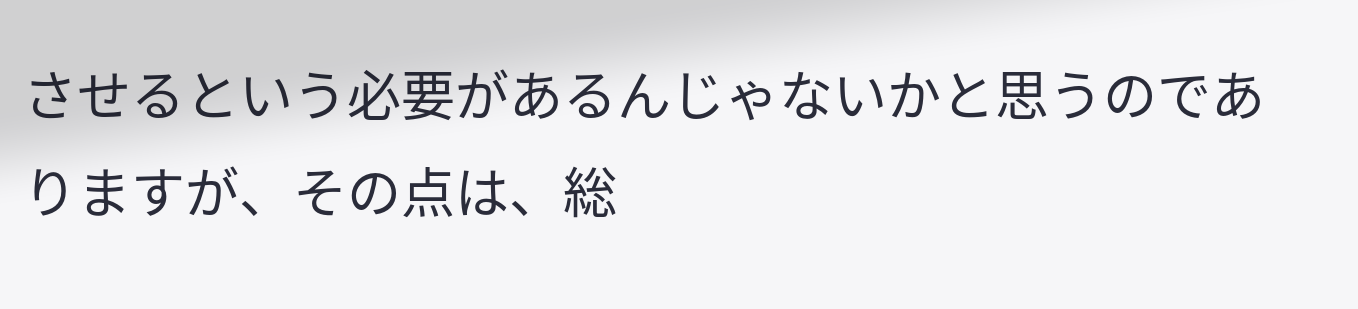させるという必要があるんじゃないかと思うのでありますが、その点は、総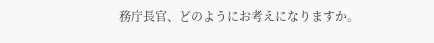務庁長官、どのようにお考えになりますか。